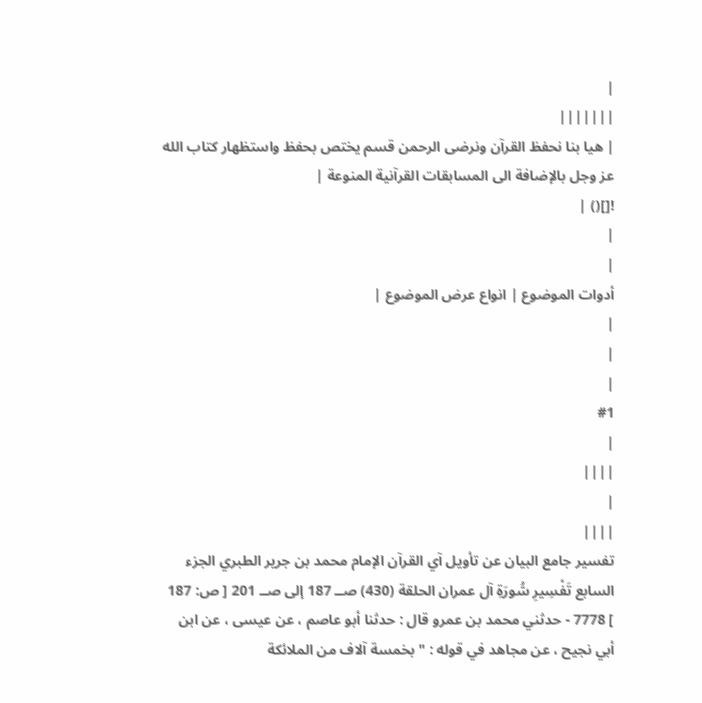|
|||||||
| هيا بنا نحفظ القرآن ونرضى الرحمن قسم يختص بحفظ واستظهار كتاب الله عز وجل بالإضافة الى المسابقات القرآنية المنوعة |
![]() |
|
|
أدوات الموضوع | انواع عرض الموضوع |
|
|
|
#1
|
||||
|
||||
تفسير جامع البيان عن تأويل آي القرآن الإمام محمد بن جرير الطبري الجزء السابع تَفْسِيرِ سُّورَةِ آل عمران الحلقة (430) صــ 187 إلى صــ 201 [ ص: 187 ] 7778 - حدثني محمد بن عمرو قال : حدثنا أبو عاصم ، عن عيسى ، عن ابن أبي نجيح ، عن مجاهد في قوله : " بخمسة آلاف من الملائكة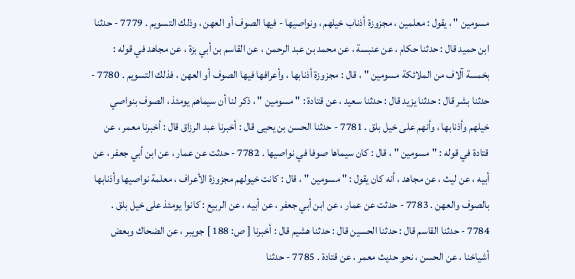مسومين " ، يقول : معلمين ، مجزوزة أذناب خيلهم ، ونواصيها - فيها الصوف أو العهن ، وذلك التسويم . 7779 - حدثنا ابن حميد قال : حدثنا حكام ، عن عنبسة ، عن محمد بن عبد الرحمن ، عن القاسم بن أبي بزة ، عن مجاهد في قوله : بخمسة آلاف من الملائكة مسومين " ، قال : مجزوزة أذنابها ، وأعرافها فيها الصوف أو العهن ، فذلك التسويم . 7780 - حدثنا بشر قال : حدثنا يزيد قال : حدثنا سعيد ، عن قتادة : " مسومين " ، ذكر لنا أن سيماهم يومئذ ، الصوف بنواصي خيلهم وأذنابها ، وأنهم على خيل بلق . 7781 - حدثنا الحسن بن يحيى قال : أخبرنا عبد الرزاق قال : أخبرنا معمر ، عن قتادة في قوله : " مسومين " ، قال : كان سيماها صوفا في نواصيها . 7782 - حدثت عن عمار ، عن ابن أبي جعفر ، عن أبيه ، عن ليث ، عن مجاهد ، أنه كان يقول : " مسومين " ، قال : كانت خيولهم مجزوزة الأعراف ، معلمة نواصيها وأذنابها بالصوف والعهن . 7783 - حدثت عن عمار ، عن ابن أبي جعفر ، عن أبيه ، عن الربيع : كانوا يومئذ على خيل بلق . 7784 - حدثنا القاسم قال : حدثنا الحسين قال : حدثنا هشيم قال : أخبرنا [ ص: 188 ] جويبر ، عن الضحاك وبعض أشياخنا ، عن الحسن ، نحو حديث معمر ، عن قتادة . 7785 - حدثنا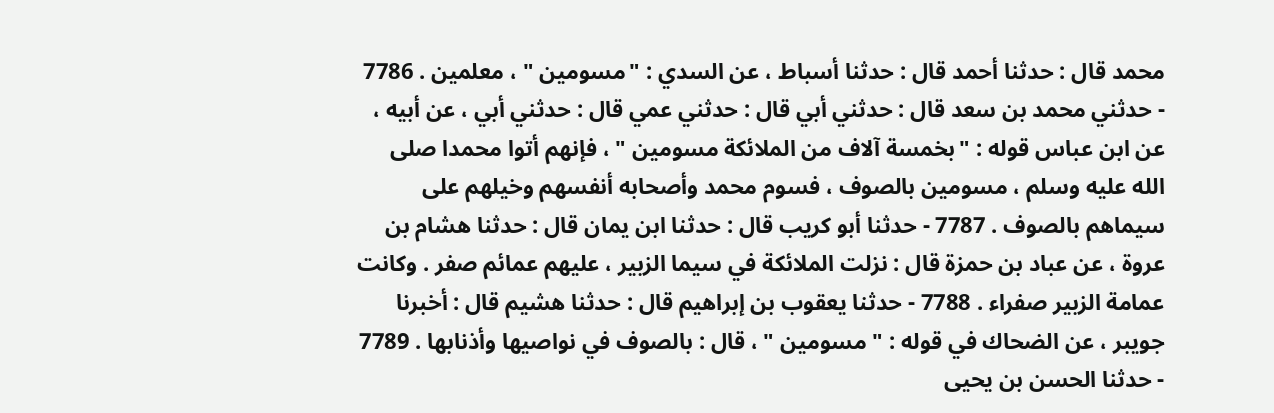محمد قال : حدثنا أحمد قال : حدثنا أسباط ، عن السدي : "مسومين " ، معلمين . 7786 - حدثني محمد بن سعد قال : حدثني أبي قال : حدثني عمي قال : حدثني أبي ، عن أبيه ، عن ابن عباس قوله : "بخمسة آلاف من الملائكة مسومين " ، فإنهم أتوا محمدا صلى الله عليه وسلم ، مسومين بالصوف ، فسوم محمد وأصحابه أنفسهم وخيلهم على سيماهم بالصوف . 7787 - حدثنا أبو كريب قال : حدثنا ابن يمان قال : حدثنا هشام بن عروة ، عن عباد بن حمزة قال : نزلت الملائكة في سيما الزبير ، عليهم عمائم صفر . وكانت عمامة الزبير صفراء . 7788 - حدثنا يعقوب بن إبراهيم قال : حدثنا هشيم قال : أخبرنا جويبر ، عن الضحاك في قوله : " مسومين " ، قال : بالصوف في نواصيها وأذنابها . 7789 - حدثنا الحسن بن يحيى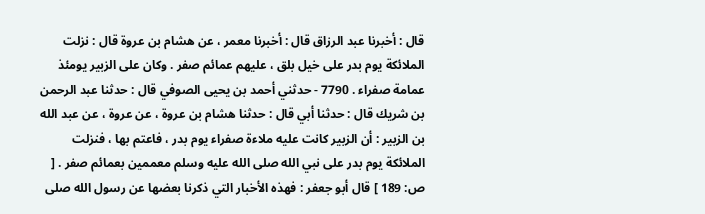قال : أخبرنا عبد الرزاق قال : أخبرنا معمر ، عن هشام بن عروة قال : نزلت الملائكة يوم بدر على خيل بلق ، عليهم عمائم صفر . وكان على الزبير يومئذ عمامة صفراء . 7790 - حدثني أحمد بن يحيى الصوفي قال : حدثنا عبد الرحمن بن شريك قال : حدثنا أبي قال : حدثنا هشام بن عروة ، عن عروة ، عن عبد الله بن الزبير : أن الزبير كانت عليه ملاءة صفراء يوم بدر ، فاعتم بها ، فنزلت الملائكة يوم بدر على نبي الله صلى الله عليه وسلم معممين بعمائم صفر . [ ص: 189 ] قال أبو جعفر : فهذه الأخبار التي ذكرنا بعضها عن رسول الله صلى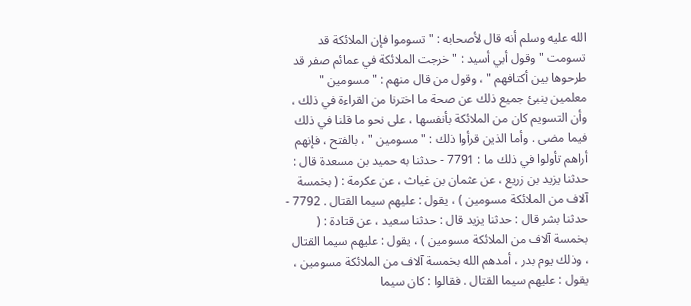الله عليه وسلم أنه قال لأصحابه : " تسوموا فإن الملائكة قد تسومت " وقول أبي أسيد : " خرجت الملائكة في عمائم صفر قد طرحوها بين أكتافهم " ، وقول من قال منهم : " مسومين " معلمين ينبئ جميع ذلك عن صحة ما اخترنا من القراءة في ذلك ، وأن التسويم كان من الملائكة بأنفسها ، على نحو ما قلنا في ذلك فيما مضى . وأما الذين قرأوا ذلك : "مسومين " ، بالفتح ، فإنهم أراهم تأولوا في ذلك ما : 7791 - حدثنا به حميد بن مسعدة قال : حدثنا يزيد بن زريع ، عن عثمان بن غياث ، عن عكرمة : ( بخمسة آلاف من الملائكة مسومين ) ، يقول : عليهم سيما القتال . 7792 - حدثنا بشر قال : حدثنا يزيد قال : حدثنا سعيد ، عن قتادة : ( بخمسة آلاف من الملائكة مسومين ) ، يقول : عليهم سيما القتال ، وذلك يوم بدر ، أمدهم الله بخمسة آلاف من الملائكة مسومين ، يقول : عليهم سيما القتال . فقالوا : كان سيما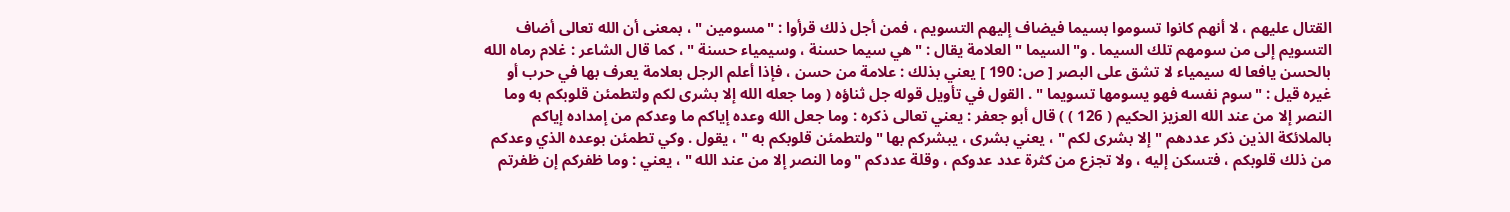القتال عليهم ، لا أنهم كانوا تسوموا بسيما فيضاف إليهم التسويم ، فمن أجل ذلك قرأوا : "مسومين " ، بمعنى أن الله تعالى أضاف التسويم إلى من سومهم تلك السيما . و"السيما " العلامة يقال : "هي سيما حسنة ، وسيمياء حسنة " ، كما قال الشاعر : غلام رماه الله بالحسن يافعا له سيمياء لا تشق على البصر [ ص: 190 ] يعني بذلك : علامة من حسن ، فإذا أعلم الرجل بعلامة يعرف بها في حرب أو غيره قيل : "سوم نفسه فهو يسومها تسويما " . القول في تأويل قوله جل ثناؤه ( وما جعله الله إلا بشرى لكم ولتطمئن قلوبكم به وما النصر إلا من عند الله العزيز الحكيم ( 126 ) ) قال أبو جعفر : يعني تعالى ذكره : وما جعل الله وعده إياكم ما وعدكم من إمداده إياكم بالملائكة الذين ذكر عددهم "إلا بشرى لكم " ، يعني بشرى ، يبشركم بها "ولتطمئن قلوبكم به " ، يقول . وكي تطمئن بوعده الذي وعدكم من ذلك قلوبكم ، فتسكن إليه ، ولا تجزع من كثرة عدد عدوكم ، وقلة عددكم "وما النصر إلا من عند الله " ، يعني : وما ظفركم إن ظفرتم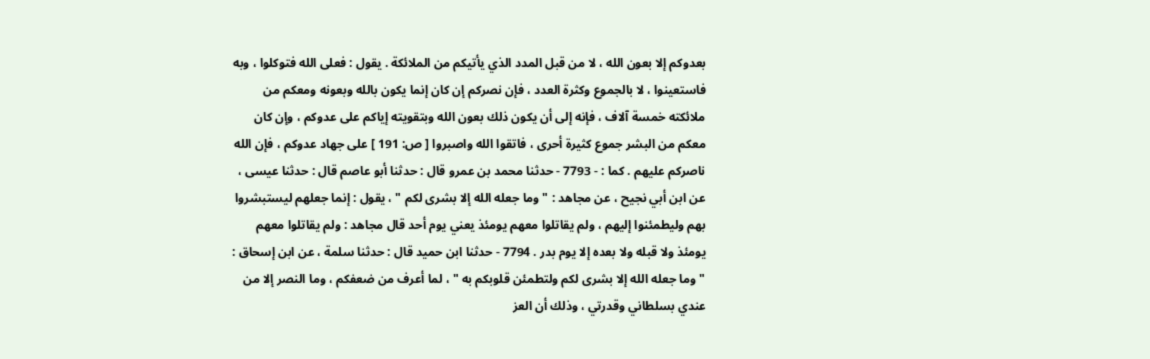بعدوكم إلا بعون الله ، لا من قبل المدد الذي يأتيكم من الملائكة . يقول : فعلى الله فتوكلوا ، وبه فاستعينوا ، لا بالجموع وكثرة العدد ، فإن نصركم إن كان إنما يكون بالله وبعونه ومعكم من ملائكته خمسة آلاف ، فإنه إلى أن يكون ذلك بعون الله وبتقويته إياكم على عدوكم ، وإن كان معكم من البشر جموع كثيرة أحرى ، فاتقوا الله واصبروا [ ص: 191 ] على جهاد عدوكم ، فإن الله ناصركم عليهم . كما : - 7793 - حدثنا محمد بن عمرو قال : حدثنا أبو عاصم قال : حدثنا عيسى ، عن ابن أبي نجيح ، عن مجاهد : " وما جعله الله إلا بشرى لكم " ، يقول : إنما جعلهم ليستبشروا بهم وليطمئنوا إليهم ، ولم يقاتلوا معهم يومئذ يعني يوم أحد قال مجاهد : ولم يقاتلوا معهم يومئذ ولا قبله ولا بعده إلا يوم بدر . 7794 - حدثنا ابن حميد قال : حدثنا سلمة ، عن ابن إسحاق : " وما جعله الله إلا بشرى لكم ولتطمئن قلوبكم به " ، لما أعرف من ضعفكم ، وما النصر إلا من عندي بسلطاني وقدرتي ، وذلك أن العز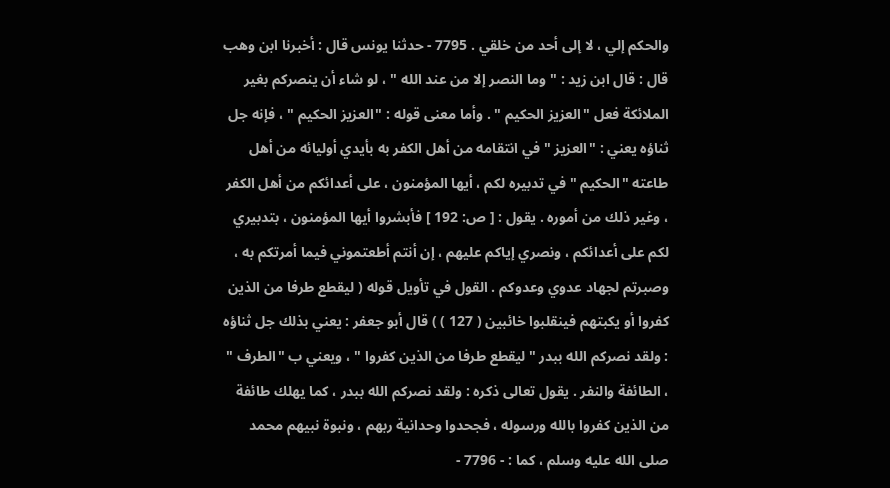والحكم إلي ، لا إلى أحد من خلقي . 7795 - حدثنا يونس قال : أخبرنا ابن وهب قال : قال ابن زيد : " وما النصر إلا من عند الله " ، لو شاء أن ينصركم بغير الملائكة فعل "العزيز الحكيم " . وأما معنى قوله : "العزيز الحكيم " ، فإنه جل ثناؤه يعني : "العزيز " في انتقامه من أهل الكفر به بأيدي أوليائه من أهل طاعته "الحكيم " في تدبيره لكم ، أيها المؤمنون ، على أعدائكم من أهل الكفر ، وغير ذلك من أموره . يقول : [ ص: 192 ] فأبشروا أيها المؤمنون ، بتدبيري لكم على أعدائكم ، ونصري إياكم عليهم ، إن أنتم أطعتموني فيما أمرتكم به ، وصبرتم لجهاد عدوي وعدوكم . القول في تأويل قوله ( ليقطع طرفا من الذين كفروا أو يكبتهم فينقلبوا خائبين ( 127 ) ) قال أبو جعفر : يعني بذلك جل ثناؤه : ولقد نصركم الله ببدر "ليقطع طرفا من الذين كفروا " ، ويعني ب "الطرف " ، الطائفة والنفر . يقول تعالى ذكره : ولقد نصركم الله ببدر ، كما يهلك طائفة من الذين كفروا بالله ورسوله ، فجحدوا وحدانية ربهم ، ونبوة نبيهم محمد صلى الله عليه وسلم ، كما : - 7796 -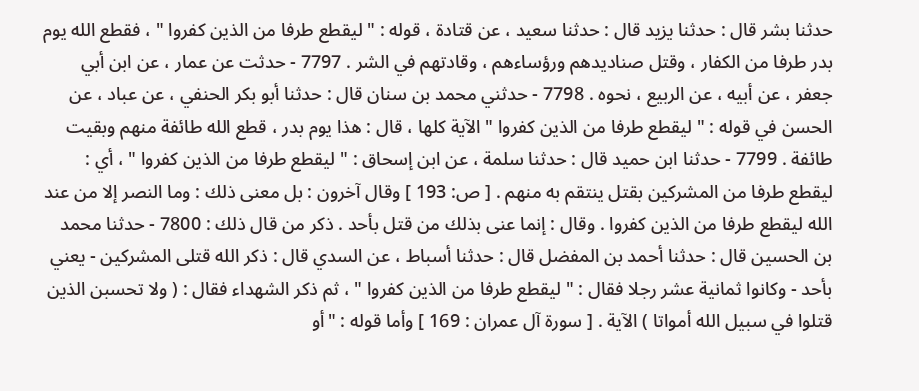حدثنا بشر قال : حدثنا يزيد قال : حدثنا سعيد ، عن قتادة ، قوله : " ليقطع طرفا من الذين كفروا " ، فقطع الله يوم بدر طرفا من الكفار ، وقتل صناديدهم ورؤساءهم ، وقادتهم في الشر . 7797 - حدثت عن عمار ، عن ابن أبي جعفر ، عن أبيه ، عن الربيع ، نحوه . 7798 - حدثني محمد بن سنان قال : حدثنا أبو بكر الحنفي ، عن عباد ، عن الحسن في قوله : " ليقطع طرفا من الذين كفروا " الآية كلها ، قال : هذا يوم بدر ، قطع الله طائفة منهم وبقيت طائفة . 7799 - حدثنا ابن حميد قال : حدثنا سلمة ، عن ابن إسحاق : " ليقطع طرفا من الذين كفروا " ، أي : ليقطع طرفا من المشركين بقتل ينتقم به منهم . [ ص: 193 ] وقال آخرون : بل معنى ذلك : وما النصر إلا من عند الله ليقطع طرفا من الذين كفروا . وقال : إنما عنى بذلك من قتل بأحد . ذكر من قال ذلك : 7800 - حدثنا محمد بن الحسين قال : حدثنا أحمد بن المفضل قال : حدثنا أسباط ، عن السدي قال : ذكر الله قتلى المشركين - يعني بأحد - وكانوا ثمانية عشر رجلا فقال : " ليقطع طرفا من الذين كفروا " ، ثم ذكر الشهداء فقال : ( ولا تحسبن الذين قتلوا في سبيل الله أمواتا ) الآية . [ سورة آل عمران : 169 ] وأما قوله : "أو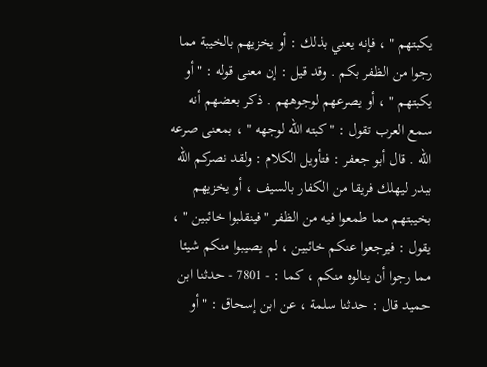يكبتهم " ، فإنه يعني بذلك : أو يخزيهم بالخيبة مما رجوا من الظفر بكم . وقد قيل : إن معنى قوله : "أو يكبتهم " ، أو يصرعهم لوجوههم . ذكر بعضهم أنه سمع العرب تقول : "كبته الله لوجهه " ، بمعنى صرعه الله . قال أبو جعفر : فتأويل الكلام : ولقد نصركم الله ببدر ليهلك فريقا من الكفار بالسيف ، أو يخزيهم بخيبتهم مما طمعوا فيه من الظفر "فينقلبوا خائبين " ، يقول : فيرجعوا عنكم خائبين ، لم يصيبوا منكم شيئا مما رجوا أن ينالوه منكم ، كما : - 7801 - حدثنا ابن حميد قال : حدثنا سلمة ، عن ابن إسحاق : "أو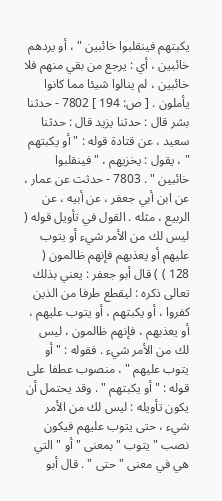يكبتهم فينقلبوا خائبين " ، أو يردهم خائبين ، أي : يرجع من بقي منهم فلا خائبين ، لم ينالوا شيئا مما كانوا يأملون . [ ص: 194 ] 7802 - حدثنا بشر قال : حدثنا يزيد قال : حدثنا سعيد ، عن قتادة قوله : "أو يكبتهم " ، يقول : يخزيهم ، "فينقلبوا خائبين " . 7803 - حدثت عن عمار ، عن ابن أبي جعفر ، عن أبيه ، عن الربيع ، مثله . القول في تأويل قوله ( ليس لك من الأمر شيء أو يتوب عليهم أو يعذبهم فإنهم ظالمون ( 128 ) ) قال أبو جعفر : يعني بذلك تعالى ذكره : ليقطع طرفا من الذين كفروا ، أو يكبتهم ، أو يتوب عليهم ، أو يعذبهم ، فإنهم ظالمون ، ليس لك من الأمر شيء . فقوله : "أو يتوب عليهم " ، منصوب عطفا على قوله : "أو يكبتهم " . وقد يحتمل أن يكون تأويله : ليس لك من الأمر شيء ، حتى يتوب عليهم فيكون نصب "يتوب " بمعنى "أو " التي هي في معنى "حتى " . قال أبو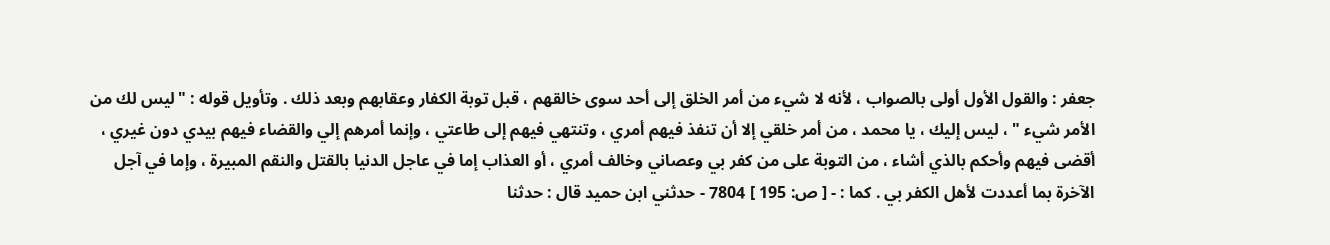جعفر : والقول الأول أولى بالصواب ، لأنه لا شيء من أمر الخلق إلى أحد سوى خالقهم ، قبل توبة الكفار وعقابهم وبعد ذلك . وتأويل قوله : "ليس لك من الأمر شيء " ، ليس إليك ، يا محمد ، من أمر خلقي إلا أن تنفذ فيهم أمري ، وتنتهي فيهم إلى طاعتي ، وإنما أمرهم إلي والقضاء فيهم بيدي دون غيري ، أقضى فيهم وأحكم بالذي أشاء ، من التوبة على من كفر بي وعصاني وخالف أمري ، أو العذاب إما في عاجل الدنيا بالقتل والنقم المبيرة ، وإما في آجل الآخرة بما أعددت لأهل الكفر بي . كما : - [ ص: 195 ] 7804 - حدثني ابن حميد قال : حدثنا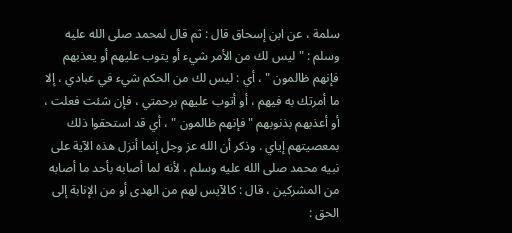سلمة ، عن ابن إسحاق قال : ثم قال لمحمد صلى الله عليه وسلم : " ليس لك من الأمر شيء أو يتوب عليهم أو يعذبهم فإنهم ظالمون " ، أي : ليس لك من الحكم شيء في عبادي ، إلا ما أمرتك به فيهم ، أو أتوب عليهم برحمتي ، فإن شئت فعلت ، أو أعذبهم بذنوبهم "فإنهم ظالمون " ، أي قد استحقوا ذلك بمعصيتهم إياي . وذكر أن الله عز وجل إنما أنزل هذه الآية على نبيه محمد صلى الله عليه وسلم ، لأنه لما أصابه بأحد ما أصابه من المشركين ، قال : كالآيس لهم من الهدى أو من الإنابة إلى الحق :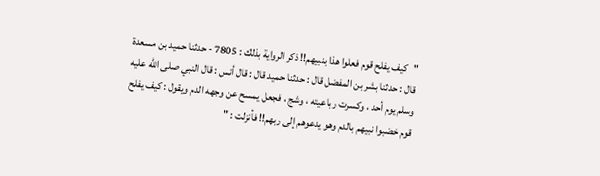"كيف يفلح قوم فعلوا هذا بنبيهم!! ذكر الرواية بذلك : 7805 - حدثنا حميد بن مسعدة قال : حدثنا بشر بن المفضل قال : حدثنا حميد قال : قال أنس : قال النبي صلى الله عليه وسلم يوم أحد ، وكسرت رباعيته ، وشج ، فجعل يمسح عن وجهه الدم ويقول : كيف يفلح قوم خضبوا نبيهم بالدم وهو يدعوهم إلى ربهم!! فأنزلت : "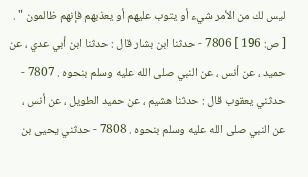ليس لك من الأمر شيء أو يتوب عليهم أو يعذبهم فإنهم ظالمون " . [ ص: 196 ] 7806 - حدثنا ابن بشار قال : حدثنا ابن أبي عدي ، عن حميد ، عن أنس ، عن النبي صلى الله عليه وسلم بنحوه . 7807 - حدثني يعقوب قال : حدثنا هشيم ، عن حميد الطويل ، عن أنس ، عن النبي صلى الله عليه وسلم بنحوه . 7808 - حدثني يحيى بن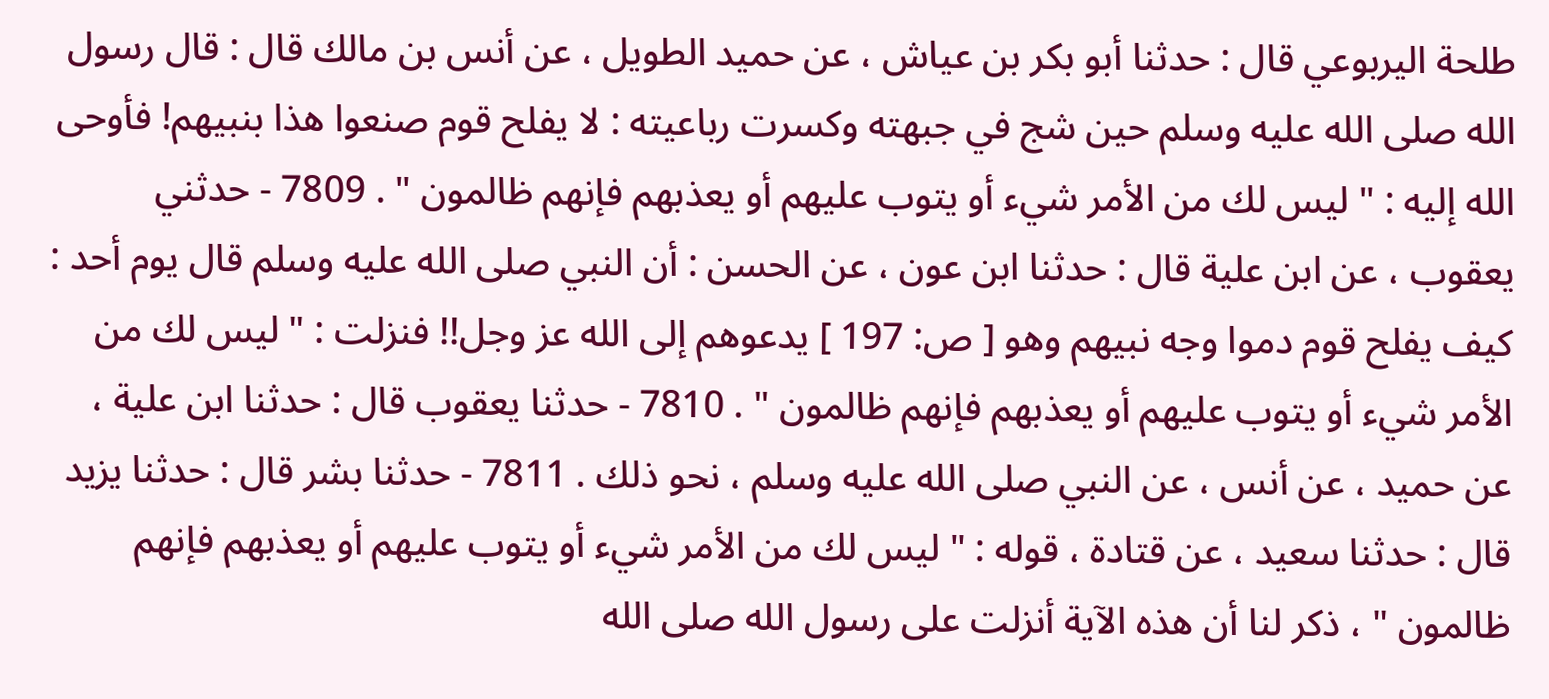طلحة اليربوعي قال : حدثنا أبو بكر بن عياش ، عن حميد الطويل ، عن أنس بن مالك قال : قال رسول الله صلى الله عليه وسلم حين شج في جبهته وكسرت رباعيته : لا يفلح قوم صنعوا هذا بنبيهم! فأوحى الله إليه : " ليس لك من الأمر شيء أو يتوب عليهم أو يعذبهم فإنهم ظالمون " . 7809 - حدثني يعقوب ، عن ابن علية قال : حدثنا ابن عون ، عن الحسن : أن النبي صلى الله عليه وسلم قال يوم أحد : كيف يفلح قوم دموا وجه نبيهم وهو [ ص: 197 ] يدعوهم إلى الله عز وجل!! فنزلت : " ليس لك من الأمر شيء أو يتوب عليهم أو يعذبهم فإنهم ظالمون " . 7810 - حدثنا يعقوب قال : حدثنا ابن علية ، عن حميد ، عن أنس ، عن النبي صلى الله عليه وسلم ، نحو ذلك . 7811 - حدثنا بشر قال : حدثنا يزيد قال : حدثنا سعيد ، عن قتادة ، قوله : " ليس لك من الأمر شيء أو يتوب عليهم أو يعذبهم فإنهم ظالمون " ، ذكر لنا أن هذه الآية أنزلت على رسول الله صلى الله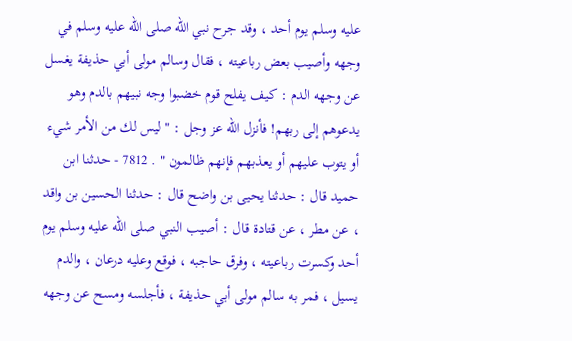عليه وسلم يوم أحد ، وقد جرح نبي الله صلى الله عليه وسلم في وجهه وأصيب بعض رباعيته ، فقال وسالم مولى أبي حذيفة يغسل عن وجهه الدم : كيف يفلح قوم خضبوا وجه نبيهم بالدم وهو يدعوهم إلى ربهم! فأنزل الله عز وجل : " ليس لك من الأمر شيء أو يتوب عليهم أو يعذبهم فإنهم ظالمون " . 7812 - حدثنا ابن حميد قال : حدثنا يحيى بن واضح قال : حدثنا الحسين بن واقد ، عن مطر ، عن قتادة قال : أصيب النبي صلى الله عليه وسلم يوم أحد وكسرت رباعيته ، وفرق حاجبه ، فوقع وعليه درعان ، والدم يسيل ، فمر به سالم مولى أبي حذيفة ، فأجلسه ومسح عن وجهه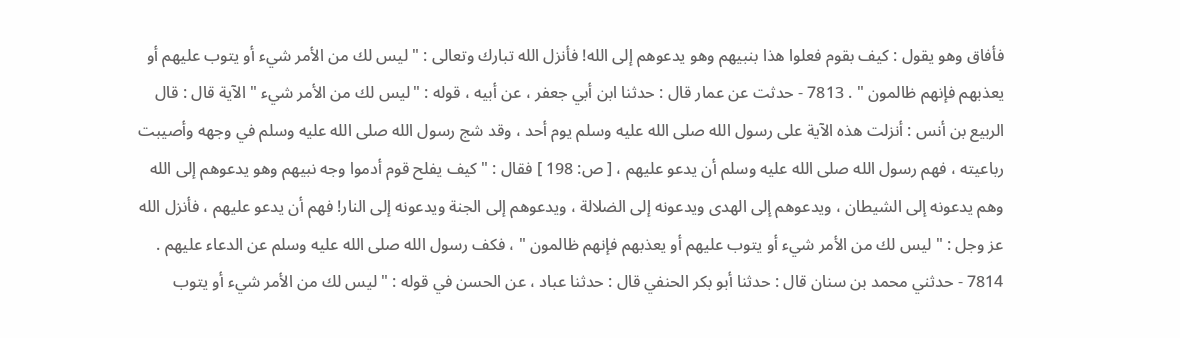فأفاق وهو يقول : كيف بقوم فعلوا هذا بنبيهم وهو يدعوهم إلى الله! فأنزل الله تبارك وتعالى : " ليس لك من الأمر شيء أو يتوب عليهم أو يعذبهم فإنهم ظالمون " . 7813 - حدثت عن عمار قال : حدثنا ابن أبي جعفر ، عن أبيه ، قوله : "ليس لك من الأمر شيء " الآية قال : قال الربيع بن أنس : أنزلت هذه الآية على رسول الله صلى الله عليه وسلم يوم أحد ، وقد شج رسول الله صلى الله عليه وسلم في وجهه وأصيبت رباعيته ، فهم رسول الله صلى الله عليه وسلم أن يدعو عليهم ، [ ص: 198 ] فقال : "كيف يفلح قوم أدموا وجه نبيهم وهو يدعوهم إلى الله وهم يدعونه إلى الشيطان ، ويدعوهم إلى الهدى ويدعونه إلى الضلالة ، ويدعوهم إلى الجنة ويدعونه إلى النار! فهم أن يدعو عليهم ، فأنزل الله عز وجل : " ليس لك من الأمر شيء أو يتوب عليهم أو يعذبهم فإنهم ظالمون " ، فكف رسول الله صلى الله عليه وسلم عن الدعاء عليهم . 7814 - حدثني محمد بن سنان قال : حدثنا أبو بكر الحنفي قال : حدثنا عباد ، عن الحسن في قوله : " ليس لك من الأمر شيء أو يتوب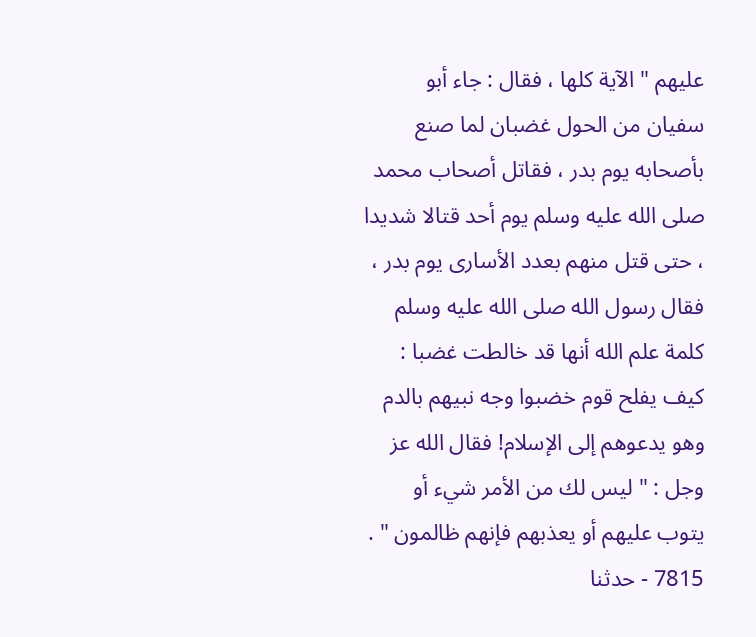عليهم " الآية كلها ، فقال : جاء أبو سفيان من الحول غضبان لما صنع بأصحابه يوم بدر ، فقاتل أصحاب محمد صلى الله عليه وسلم يوم أحد قتالا شديدا ، حتى قتل منهم بعدد الأسارى يوم بدر ، فقال رسول الله صلى الله عليه وسلم كلمة علم الله أنها قد خالطت غضبا : كيف يفلح قوم خضبوا وجه نبيهم بالدم وهو يدعوهم إلى الإسلام! فقال الله عز وجل : " ليس لك من الأمر شيء أو يتوب عليهم أو يعذبهم فإنهم ظالمون " . 7815 - حدثنا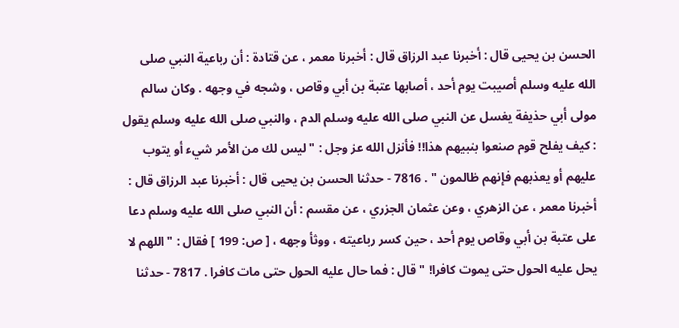الحسن بن يحيى قال : أخبرنا عبد الرزاق قال : أخبرنا معمر ، عن قتادة : أن رباعية النبي صلى الله عليه وسلم أصيبت يوم أحد ، أصابها عتبة بن أبي وقاص ، وشجه في وجهه . وكان سالم مولى أبي حذيفة يغسل عن النبي صلى الله عليه وسلم الدم ، والنبي صلى الله عليه وسلم يقول : كيف يفلح قوم صنعوا بنبيهم هذا!! فأنزل الله عز وجل : " ليس لك من الأمر شيء أو يتوب عليهم أو يعذبهم فإنهم ظالمون " . 7816 - حدثنا الحسن بن يحيى قال : أخبرنا عبد الرزاق قال : أخبرنا معمر ، عن الزهري ، وعن عثمان الجزري ، عن مقسم : أن النبي صلى الله عليه وسلم دعا على عتبة بن أبي وقاص يوم أحد ، حين كسر رباعيته ، ووثأ وجهه ، [ ص: 199 ] فقال : "اللهم لا يحل عليه الحول حتى يموت كافرا! " قال : فما حال عليه الحول حتى مات كافرا . 7817 - حدثنا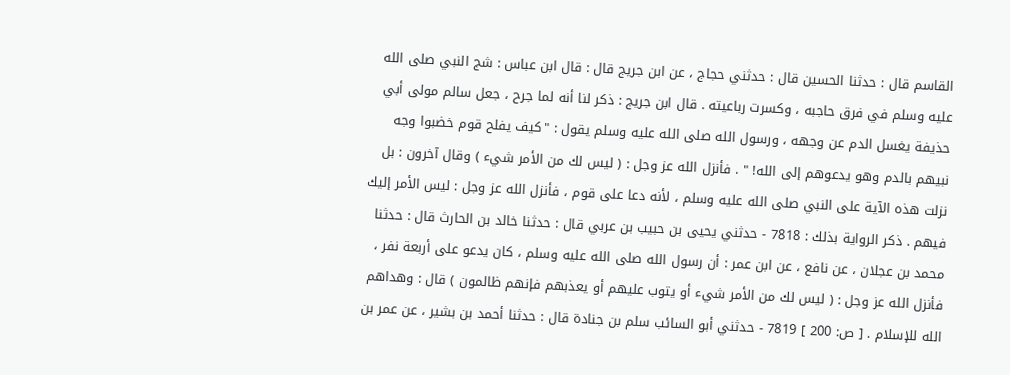القاسم قال : حدثنا الحسين قال : حدثني حجاج ، عن ابن جريج قال : قال ابن عباس : شج النبي صلى الله عليه وسلم في فرق حاجبه ، وكسرت رباعيته . قال ابن جريج : ذكر لنا أنه لما جرح ، جعل سالم مولى أبي حذيفة يغسل الدم عن وجهه ، ورسول الله صلى الله عليه وسلم يقول : "كيف يفلح قوم خضبوا وجه نبيهم بالدم وهو يدعوهم إلى الله! " . فأنزل الله عز وجل : ( ليس لك من الأمر شيء ) وقال آخرون : بل نزلت هذه الآية على النبي صلى الله عليه وسلم ، لأنه دعا على قوم ، فأنزل الله عز وجل : ليس الأمر إليك فيهم . ذكر الرواية بذلك : 7818 - حدثني يحيى بن حبيب بن عربي قال : حدثنا خالد بن الحارث قال : حدثنا محمد بن عجلان ، عن نافع ، عن ابن عمر : أن رسول الله صلى الله عليه وسلم ، كان يدعو على أربعة نفر ، فأنزل الله عز وجل : ( ليس لك من الأمر شيء أو يتوب عليهم أو يعذبهم فإنهم ظالمون ) قال : وهداهم الله للإسلام . [ ص: 200 ] 7819 - حدثني أبو السائب سلم بن جنادة قال : حدثنا أحمد بن بشير ، عن عمر بن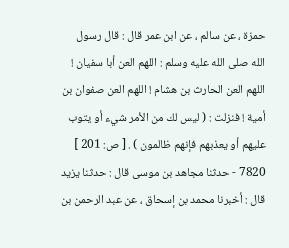حمزة ، عن سالم ، عن ابن عمر قال : قال رسول الله صلى الله عليه وسلم : اللهم العن أبا سفيان ! اللهم العن الحارث بن هشام ! اللهم العن صفوان بن أمية ! فنزلت : ( ليس لك من الأمر شيء أو يتوب عليهم أو يعذبهم فإنهم ظالمون ) . [ ص: 201 ] 7820 - حدثنا مجاهد بن موسى قال : حدثنا يزيد قال : أخبرنا محمد بن إسحاق ، عن عبد الرحمن بن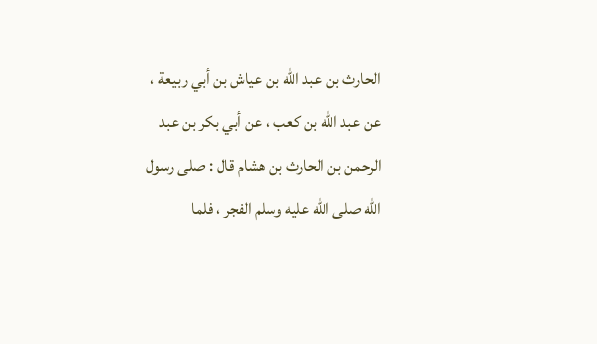الحارث بن عبد الله بن عياش بن أبي ربيعة ، عن عبد الله بن كعب ، عن أبي بكر بن عبد الرحمن بن الحارث بن هشام قال : صلى رسول الله صلى الله عليه وسلم الفجر ، فلما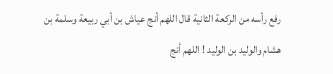رفع رأسه من الركعة الثانية قال اللهم أنج عياش بن أبي ربيعة وسلمة بن هشام والوليد بن الوليد ! اللهم أنج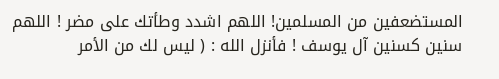المستضعفين من المسلمين! اللهم اشدد وطأتك على مضر ! اللهم سنين كسنين آل يوسف ! فأنزل الله : ( ليس لك من الأمر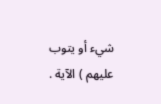شيء أو يتوب عليهم ) الآية .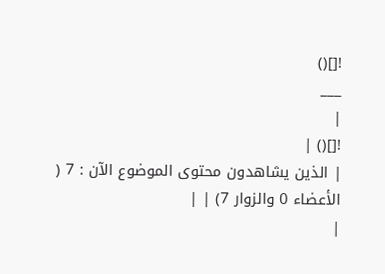![]()
___
|
![]() |
| الذين يشاهدون محتوى الموضوع الآن : 7 ( الأعضاء 0 والزوار 7) | |
|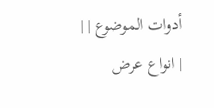أدوات الموضوع | |
| انواع عرض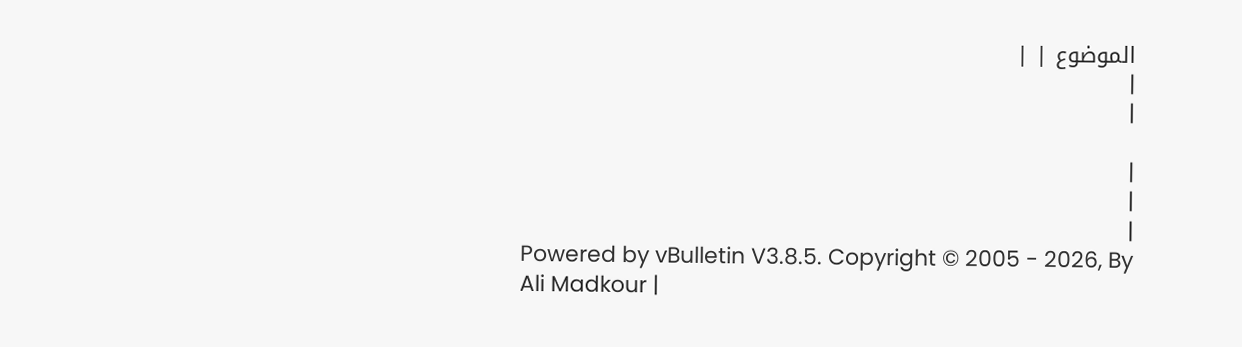الموضوع | |
|
|

|
|
|
Powered by vBulletin V3.8.5. Copyright © 2005 - 2026, By Ali Madkour |